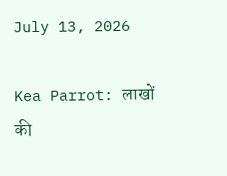July 13, 2026

Kea Parrot: लाखों की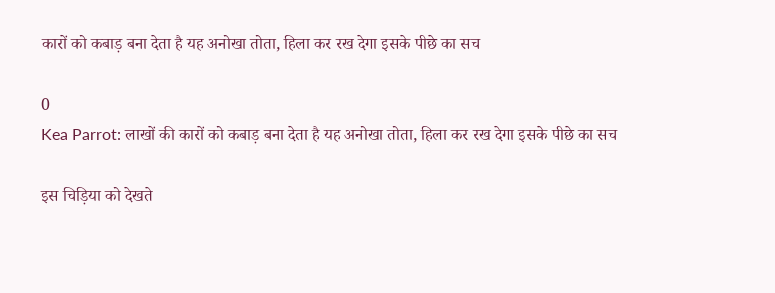कारों को कबाड़ बना देता है यह अनोखा तोता, हिला कर रख देगा इसके पीछे का सच

0
Kea Parrot: लाखों की कारों को कबाड़ बना देता है यह अनोखा तोता, हिला कर रख देगा इसके पीछे का सच

इस चिड़िया को देखते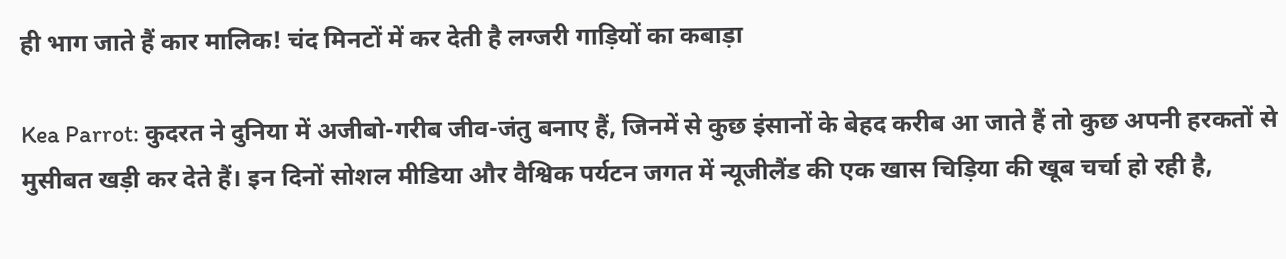ही भाग जाते हैं कार मालिक! चंद मिनटों में कर देती है लग्जरी गाड़ियों का कबाड़ा

Kea Parrot: कुदरत ने दुनिया में अजीबो-गरीब जीव-जंतु बनाए हैं, जिनमें से कुछ इंसानों के बेहद करीब आ जाते हैं तो कुछ अपनी हरकतों से मुसीबत खड़ी कर देते हैं। इन दिनों सोशल मीडिया और वैश्विक पर्यटन जगत में न्यूजीलैंड की एक खास चिड़िया की खूब चर्चा हो रही है,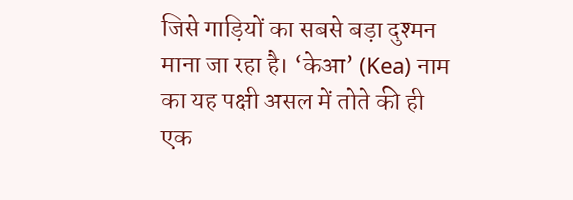जिसे गाड़ियों का सबसे बड़ा दुश्मन माना जा रहा है। ‘केआ’ (Kea) नाम का यह पक्षी असल में तोते की ही एक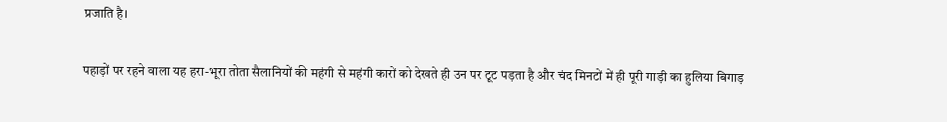प्रजाति है।

पहाड़ों पर रहने वाला यह हरा-भूरा तोता सैलानियों की महंगी से महंगी कारों को देखते ही उन पर टूट पड़ता है और चंद मिनटों में ही पूरी गाड़ी का हुलिया बिगाड़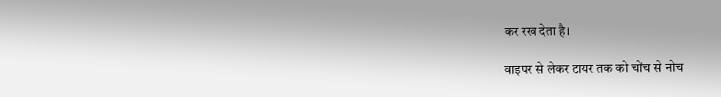कर रख देता है।

वाइपर से लेकर टायर तक को चोंच से नोच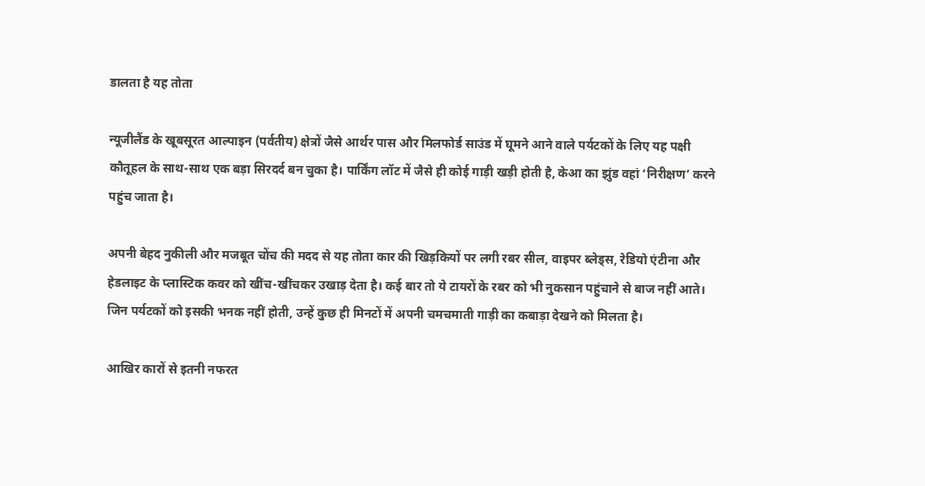डालता है यह तोता

न्यूजीलैंड के खूबसूरत आल्पाइन (पर्वतीय) क्षेत्रों जैसे आर्थर पास और मिलफोर्ड साउंड में घूमने आने वाले पर्यटकों के लिए यह पक्षी कौतूहल के साथ-साथ एक बड़ा सिरदर्द बन चुका है। पार्किंग लॉट में जैसे ही कोई गाड़ी खड़ी होती है, केआ का झुंड वहां ‘निरीक्षण’ करने पहुंच जाता है।

अपनी बेहद नुकीली और मजबूत चोंच की मदद से यह तोता कार की खिड़कियों पर लगी रबर सील, वाइपर ब्लेड्स, रेडियो एंटीना और हेडलाइट के प्लास्टिक कवर को खींच-खींचकर उखाड़ देता है। कई बार तो ये टायरों के रबर को भी नुकसान पहुंचाने से बाज नहीं आते। जिन पर्यटकों को इसकी भनक नहीं होती, उन्हें कुछ ही मिनटों में अपनी चमचमाती गाड़ी का कबाड़ा देखने को मिलता है।

आखिर कारों से इतनी नफरत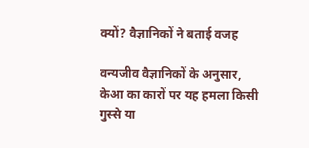क्यों? वैज्ञानिकों ने बताई वजह

वन्यजीव वैज्ञानिकों के अनुसार, केआ का कारों पर यह हमला किसी गुस्से या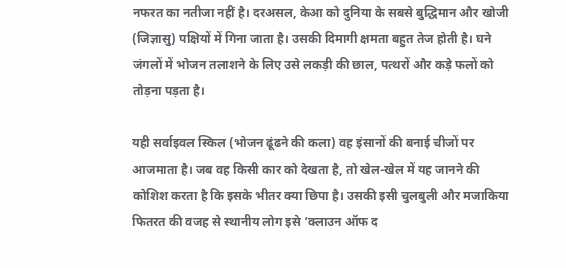नफरत का नतीजा नहीं है। दरअसल, केआ को दुनिया के सबसे बुद्धिमान और खोजी (जिज्ञासु) पक्षियों में गिना जाता है। उसकी दिमागी क्षमता बहुत तेज होती है। घने जंगलों में भोजन तलाशने के लिए उसे लकड़ी की छाल, पत्थरों और कड़े फलों को तोड़ना पड़ता है।

यही सर्वाइवल स्किल (भोजन ढूंढने की कला) वह इंसानों की बनाई चीजों पर आजमाता है। जब वह किसी कार को देखता है, तो खेल-खेल में यह जानने की कोशिश करता है कि इसके भीतर क्या छिपा है। उसकी इसी चुलबुली और मजाकिया फितरत की वजह से स्थानीय लोग इसे ‘क्लाउन ऑफ द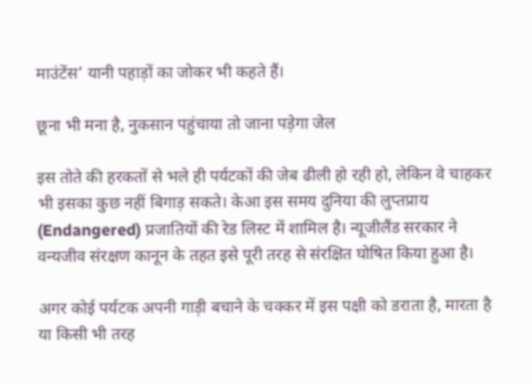माउंटेंस’ यानी पहाड़ों का जोकर भी कहते हैं।

छूना भी मना है, नुकसान पहुंचाया तो जाना पड़ेगा जेल

इस तोते की हरकतों से भले ही पर्यटकों की जेब ढीली हो रही हो, लेकिन वे चाहकर भी इसका कुछ नहीं बिगाड़ सकते। केआ इस समय दुनिया की लुप्तप्राय (Endangered) प्रजातियों की रेड लिस्ट में शामिल है। न्यूजीलैंड सरकार ने वन्यजीव संरक्षण कानून के तहत इसे पूरी तरह से संरक्षित घोषित किया हुआ है।

अगर कोई पर्यटक अपनी गाड़ी बचाने के चक्कर में इस पक्षी को डराता है, मारता है या किसी भी तरह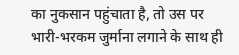का नुकसान पहुंचाता है, तो उस पर भारी-भरकम जुर्माना लगाने के साथ ही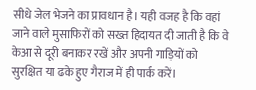सीधे जेल भेजने का प्रावधान है। यही वजह है कि वहां जाने वाले मुसाफिरों को सख्त हिदायत दी जाती है कि वे केआ से दूरी बनाकर रखें और अपनी गाड़ियों को सुरक्षित या ढके हुए गैराज में ही पार्क करें।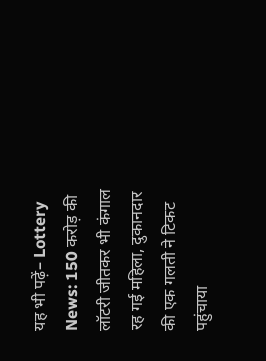यह भी पढ़ें– Lottery News: 150 करोड़ की लॉटरी जीतकर भी कंगाल रह गई महिला, दुकानदार की एक गलती ने टिकट पहुंचाया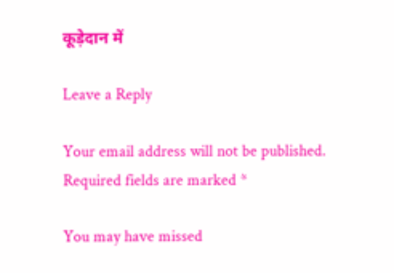कूड़ेदान में

Leave a Reply

Your email address will not be published. Required fields are marked *

You may have missed